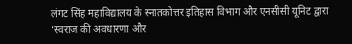लंगट सिंह महाविद्यालय के स्नातकोत्तर इतिहास विभाग और एनसीसी यूनिट द्वारा ‘स्वराज की अवधारणा और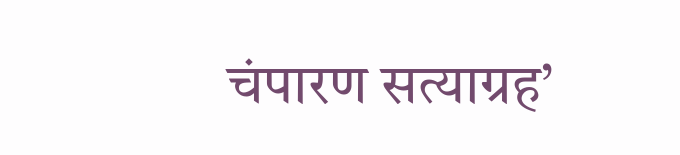चंपारण सत्याग्रह’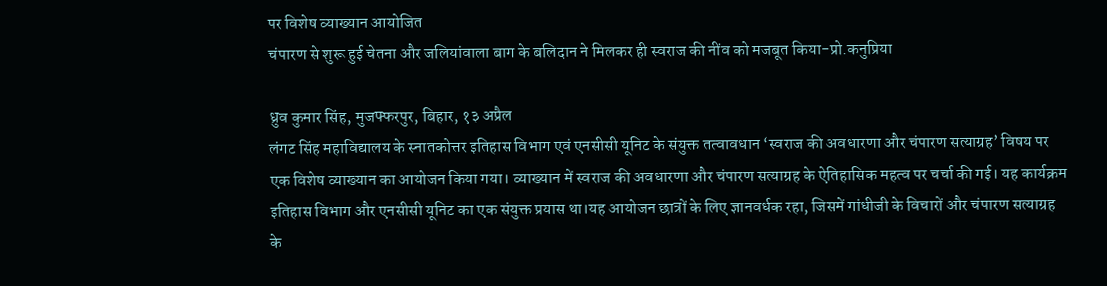पर विशेष व्याख्यान आयोजित
चंपारण से शुरू हुई चेतना और जलियांवाला बाग के बलिदान ने मिलकर ही स्वराज की नींव को मजबूत किया-प्रो.कनुप्रिया

ध्रुव कुमार सिंह, मुजफ्फरपुर, बिहार, १३ अप्रैल
लंगट सिंह महाविद्यालय के स्नातकोत्तर इतिहास विभाग एवं एनसीसी यूनिट के संयुक्त तत्वावधान ‘स्वराज की अवधारणा और चंपारण सत्याग्रह’ विषय पर एक विशेष व्याख्यान का आयोजन किया गया। व्याख्यान में स्वराज की अवधारणा और चंपारण सत्याग्रह के ऐतिहासिक महत्व पर चर्चा की गई। यह कार्यक्रम इतिहास विभाग और एनसीसी यूनिट का एक संयुक्त प्रयास था।यह आयोजन छात्रों के लिए ज्ञानवर्धक रहा, जिसमें गांधीजी के विचारों और चंपारण सत्याग्रह के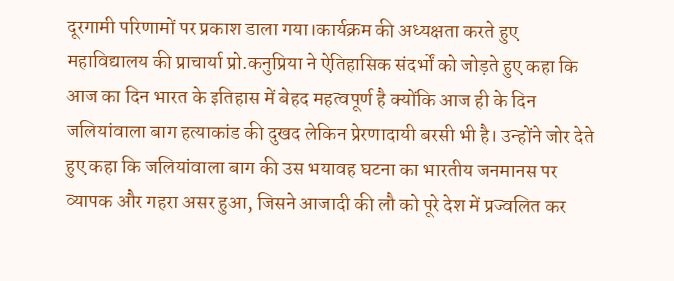दूरगामी परिणामों पर प्रकाश डाला गया।कार्यक्रम की अध्यक्षता करते हुए महाविद्यालय की प्राचार्या प्रो.कनुप्रिया ने ऐतिहासिक संदर्भों को जोड़ते हुए कहा कि आज का दिन भारत के इतिहास में बेहद महत्वपूर्ण है क्योंकि आज ही के दिन जलियांवाला बाग हत्याकांड की दुखद लेकिन प्रेरणादायी बरसी भी है। उन्होंने जोर देते हुए कहा कि जलियांवाला बाग की उस भयावह घटना का भारतीय जनमानस पर व्यापक और गहरा असर हुआ, जिसने आजादी की लौ को पूरे देश में प्रज्वलित कर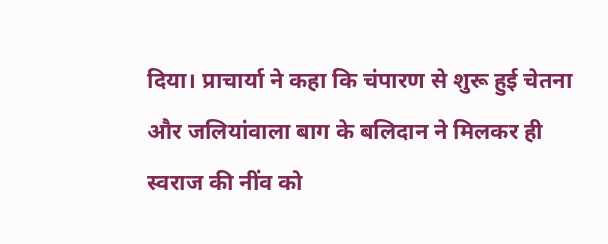दिया। प्राचार्या ने कहा कि चंपारण से शुरू हुई चेतना और जलियांवाला बाग के बलिदान ने मिलकर ही स्वराज की नींव को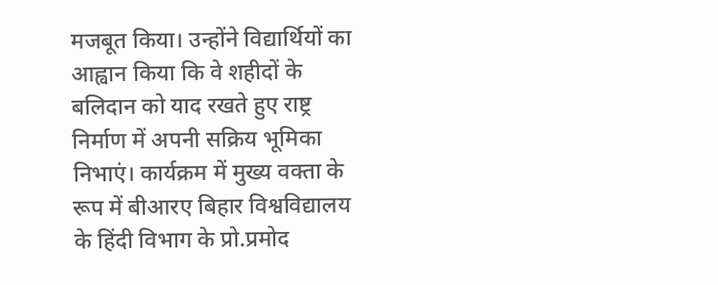मजबूत किया। उन्होंने विद्यार्थियों का आह्वान किया कि वे शहीदों के बलिदान को याद रखते हुए राष्ट्र निर्माण में अपनी सक्रिय भूमिका निभाएं। कार्यक्रम में मुख्य वक्ता के रूप में बीआरए बिहार विश्वविद्यालय के हिंदी विभाग के प्रो.प्रमोद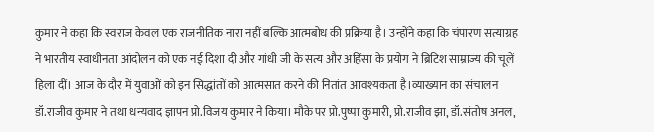कुमार ने कहा कि स्वराज केवल एक राजनीतिक नारा नहीं बल्कि आत्मबोध की प्रक्रिया है। उन्होंने कहा कि चंपारण सत्याग्रह ने भारतीय स्वाधीनता आंदोलन को एक नई दिशा दी और गांधी जी के सत्य और अहिंसा के प्रयोग ने ब्रिटिश साम्राज्य की चूलें हिला दीं। आज के दौर में युवाओं को इन सिद्धांतों को आत्मसात करने की नितांत आवश्यकता है।व्याख्यान का संचालन डॉ.राजीव कुमार ने तथा धन्यवाद ज्ञापन प्रो.विजय कुमार ने किया। मौके पर प्रो.पुष्पा कुमारी, प्रो.राजीव झा, डॉ.संतोष अनल,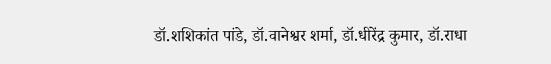डॉ.शशिकांत पांडे, डॉ.वानेश्वर शर्मा, डॉ.धीरेंद्र कुमार, डॉ.राधा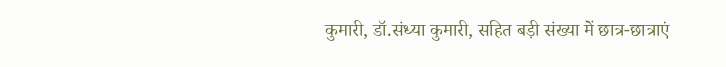कुमारी, डॉ.संध्या कुमारी, सहित बड़ी संख्या में छात्र-छात्राएं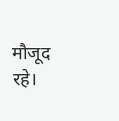मौजूद रहे।